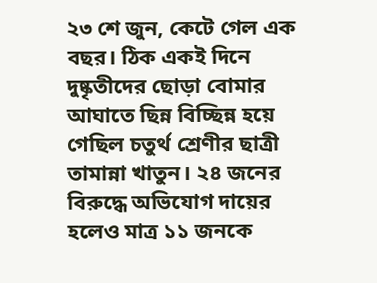২৩ শে জুন, কেটে গেল এক বছর। ঠিক একই দিনে দুষ্কৃতীদের ছোড়া বোমার আঘাতে ছিন্ন বিচ্ছিন্ন হয়ে গেছিল চতুর্থ শ্রেণীর ছাত্রী তামান্না খাতুন। ২৪ জনের বিরুদ্ধে অভিযোগ দায়ের হলেও মাত্র ১১ জনকে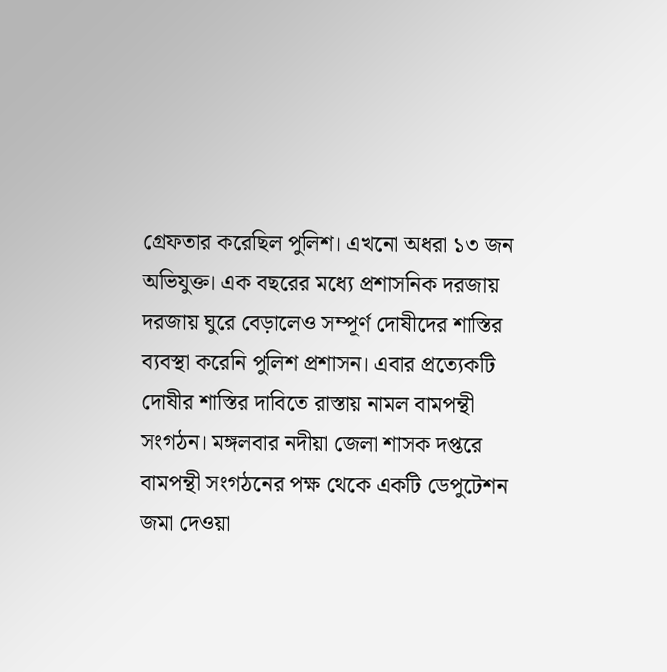গ্রেফতার করেছিল পুলিশ। এখনো অধরা ১৩ জন অভিযুক্ত। এক বছরের মধ্যে প্রশাসনিক দরজায় দরজায় ঘুরে বেড়ালেও সম্পূর্ণ দোষীদের শাস্তির ব্যবস্থা করেনি পুলিশ প্রশাসন। এবার প্রত্যেকটি দোষীর শাস্তির দাবিতে রাস্তায় নামল বামপন্থী সংগঠন। মঙ্গলবার নদীয়া জেলা শাসক দপ্তরে বামপন্থী সংগঠনের পক্ষ থেকে একটি ডেপুটেশন জমা দেওয়া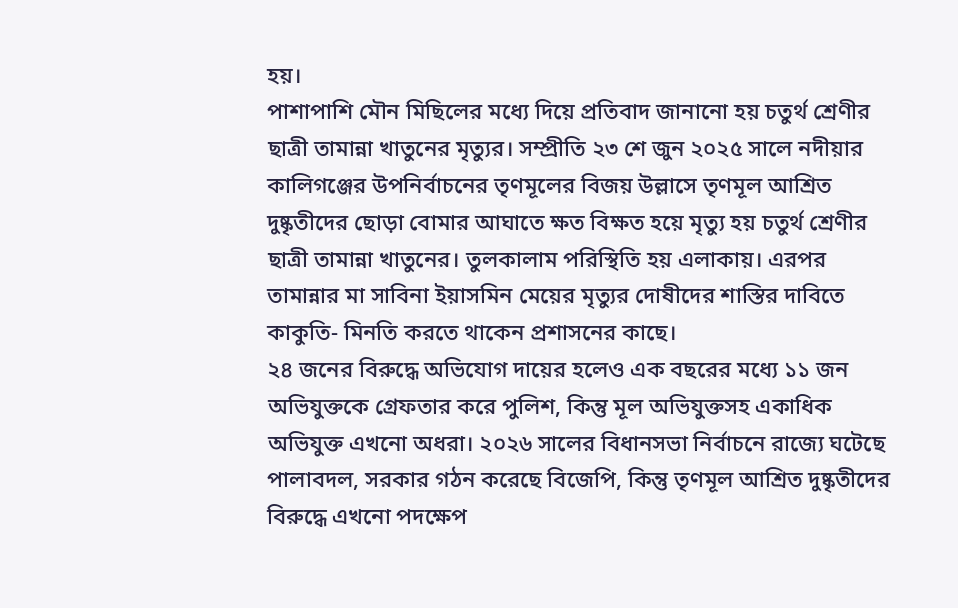হয়।
পাশাপাশি মৌন মিছিলের মধ্যে দিয়ে প্রতিবাদ জানানো হয় চতুর্থ শ্রেণীর ছাত্রী তামান্না খাতুনের মৃত্যুর। সম্প্রীতি ২৩ শে জুন ২০২৫ সালে নদীয়ার কালিগঞ্জের উপনির্বাচনের তৃণমূলের বিজয় উল্লাসে তৃণমূল আশ্রিত দুষ্কৃতীদের ছোড়া বোমার আঘাতে ক্ষত বিক্ষত হয়ে মৃত্যু হয় চতুর্থ শ্রেণীর ছাত্রী তামান্না খাতুনের। তুলকালাম পরিস্থিতি হয় এলাকায়। এরপর তামান্নার মা সাবিনা ইয়াসমিন মেয়ের মৃত্যুর দোষীদের শাস্তির দাবিতে কাকুতি- মিনতি করতে থাকেন প্রশাসনের কাছে।
২৪ জনের বিরুদ্ধে অভিযোগ দায়ের হলেও এক বছরের মধ্যে ১১ জন অভিযুক্তকে গ্রেফতার করে পুলিশ, কিন্তু মূল অভিযুক্তসহ একাধিক অভিযুক্ত এখনো অধরা। ২০২৬ সালের বিধানসভা নির্বাচনে রাজ্যে ঘটেছে পালাবদল, সরকার গঠন করেছে বিজেপি, কিন্তু তৃণমূল আশ্রিত দুষ্কৃতীদের বিরুদ্ধে এখনো পদক্ষেপ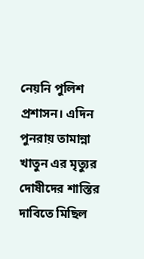নেয়নি পুলিশ প্রশাসন। এদিন পুনরায় তামান্না খাতুন এর মৃত্যুর দোষীদের শাস্তির দাবিতে মিছিল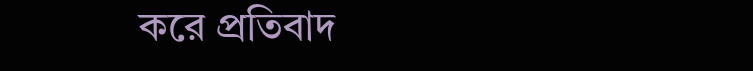করে প্রতিবাদ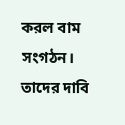করল বাম সংগঠন। তাদের দাবি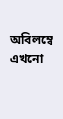অবিলম্বে এখনো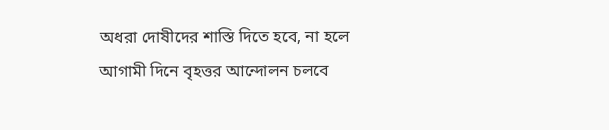অধরা দোষীদের শাস্তি দিতে হবে, না হলে আগামী দিনে বৃহত্তর আন্দোলন চলবে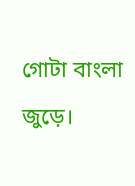গোটা বাংলা জুড়ে।